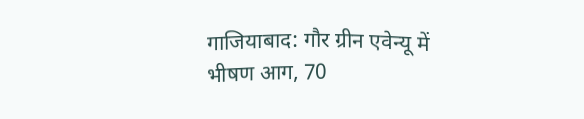गाजियाबाद: गौर ग्रीन एवेन्यू में भीषण आग, 70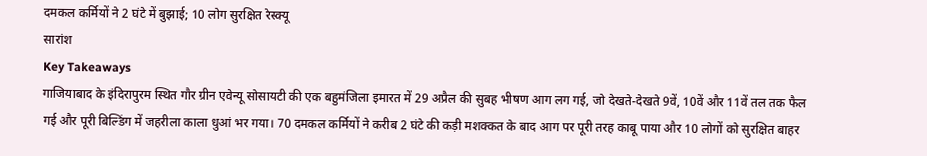दमकल कर्मियों ने 2 घंटे में बुझाई; 10 लोग सुरक्षित रेस्क्यू
सारांश
Key Takeaways
गाजियाबाद के इंदिरापुरम स्थित गौर ग्रीन एवेन्यू सोसायटी की एक बहुमंजिला इमारत में 29 अप्रैल की सुबह भीषण आग लग गई, जो देखते-देखते 9वें, 10वें और 11वें तल तक फैल गई और पूरी बिल्डिंग में जहरीला काला धुआं भर गया। 70 दमकल कर्मियों ने करीब 2 घंटे की कड़ी मशक्कत के बाद आग पर पूरी तरह काबू पाया और 10 लोगों को सुरक्षित बाहर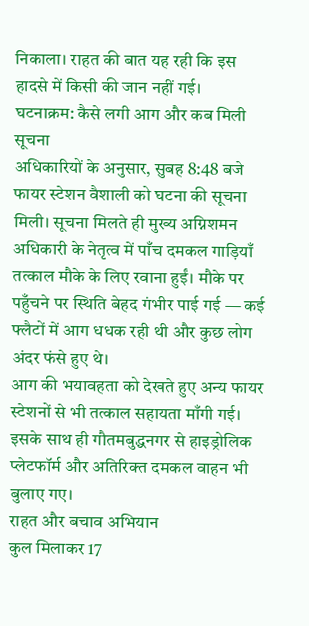निकाला। राहत की बात यह रही कि इस हादसे में किसी की जान नहीं गई।
घटनाक्रम: कैसे लगी आग और कब मिली सूचना
अधिकारियों के अनुसार, सुबह 8:48 बजे फायर स्टेशन वैशाली को घटना की सूचना मिली। सूचना मिलते ही मुख्य अग्निशमन अधिकारी के नेतृत्व में पाँच दमकल गाड़ियाँ तत्काल मौके के लिए रवाना हुईं। मौके पर पहुँचने पर स्थिति बेहद गंभीर पाई गई — कई फ्लैटों में आग धधक रही थी और कुछ लोग अंदर फंसे हुए थे।
आग की भयावहता को देखते हुए अन्य फायर स्टेशनों से भी तत्काल सहायता माँगी गई। इसके साथ ही गौतमबुद्धनगर से हाइड्रोलिक प्लेटफॉर्म और अतिरिक्त दमकल वाहन भी बुलाए गए।
राहत और बचाव अभियान
कुल मिलाकर 17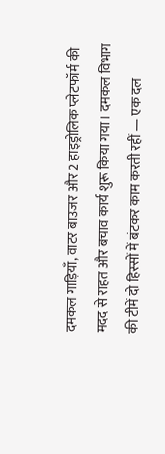दमकल गाड़ियाँ, वाटर बाउजर और 2 हाइड्रोलिक प्लेटफॉर्म की मदद से राहत और बचाव कार्य शुरू किया गया। दमकल विभाग की टीमें दो हिस्सों में बंटकर काम करती रहीं — एक दल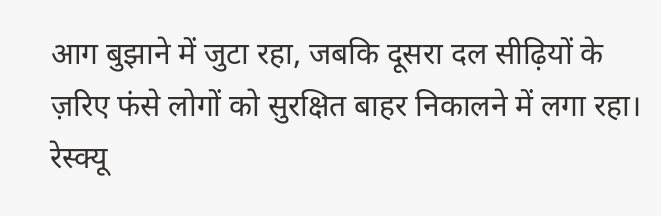आग बुझाने में जुटा रहा, जबकि दूसरा दल सीढ़ियों के ज़रिए फंसे लोगों को सुरक्षित बाहर निकालने में लगा रहा।
रेस्क्यू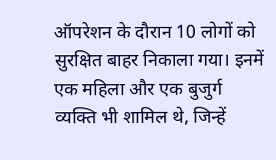ऑपरेशन के दौरान 10 लोगों को सुरक्षित बाहर निकाला गया। इनमें एक महिला और एक बुजुर्ग व्यक्ति भी शामिल थे, जिन्हें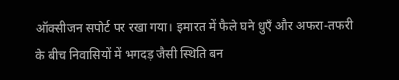ऑक्सीजन सपोर्ट पर रखा गया। इमारत में फैले घने धुएँ और अफरा-तफरी के बीच निवासियों में भगदड़ जैसी स्थिति बन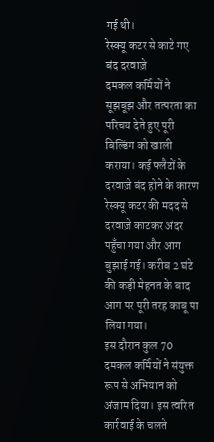गई थी।
रेस्क्यू कटर से काटे गए बंद दरवाज़े
दमकल कर्मियों ने सूझबूझ और तत्परता का परिचय देते हुए पूरी बिल्डिंग को खाली कराया। कई फ्लैटों के दरवाज़े बंद होने के कारण रेस्क्यू कटर की मदद से दरवाज़े काटकर अंदर पहुँचा गया और आग बुझाई गई। करीब 2 घंटे की कड़ी मेहनत के बाद आग पर पूरी तरह काबू पा लिया गया।
इस दौरान कुल 70 दमकल कर्मियों ने संयुक्त रूप से अभियान को अंजाम दिया। इस त्वरित कार्रवाई के चलते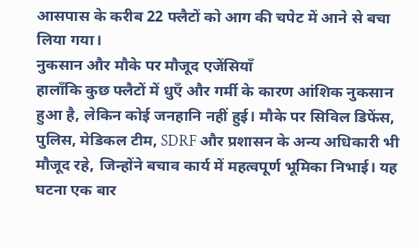आसपास के करीब 22 फ्लैटों को आग की चपेट में आने से बचा लिया गया।
नुकसान और मौके पर मौजूद एजेंसियाँ
हालाँकि कुछ फ्लैटों में धुएँ और गर्मी के कारण आंशिक नुकसान हुआ है, लेकिन कोई जनहानि नहीं हुई। मौके पर सिविल डिफेंस, पुलिस, मेडिकल टीम, SDRF और प्रशासन के अन्य अधिकारी भी मौजूद रहे, जिन्होंने बचाव कार्य में महत्वपूर्ण भूमिका निभाई। यह घटना एक बार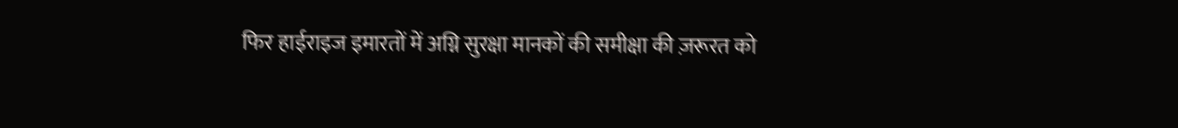फिर हाईराइज इमारतों में अग्नि सुरक्षा मानकों की समीक्षा की ज़रूरत को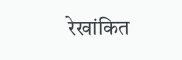रेखांकित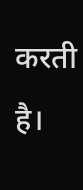करती है।